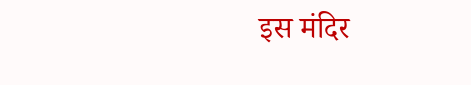इस मंदिर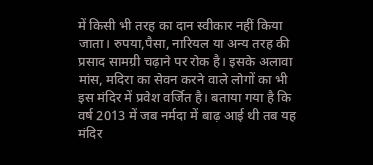में किसी भी तरह का दान स्वीकार नहीं किया जाता। रुपया,पैसा, नारियल या अन्य तरह की प्रसाद सामग्री चढ़ाने पर रोक है। इसके अलावा मांस, मदिरा का सेवन करने वाले लोगों का भी इस मंदिर में प्रवेश वर्जित है। बताया गया है कि वर्ष 2013 में जब नर्मदा में बाढ़ आई थी तब यह मंदिर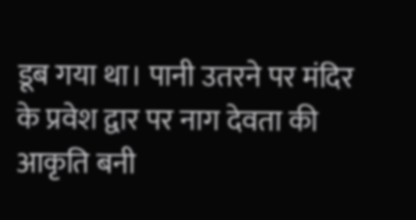डूब गया था। पानी उतरने पर मंदिर के प्रवेश द्वार पर नाग देवता की आकृति बनी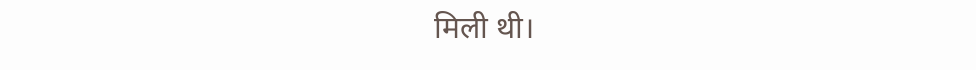मिली थी।